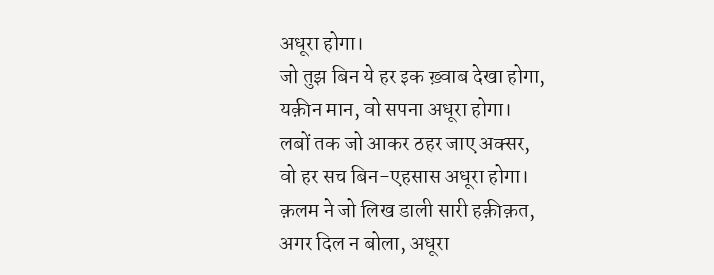अधूरा होगा।
जो तुझ बिन ये हर इक ख़्वाब देखा होगा,
यक़ीन मान, वो सपना अधूरा होगा।
लबों तक जो आकर ठहर जाए अक्सर,
वो हर सच बिन-एहसास अधूरा होगा।
क़लम ने जो लिख डाली सारी हक़ीक़त,
अगर दिल न बोला, अधूरा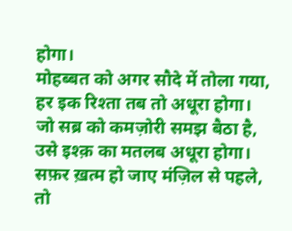होगा।
मोहब्बत को अगर सौदे में तोला गया,
हर इक रिश्ता तब तो अधूरा होगा।
जो सब्र को कमज़ोरी समझ बैठा है,
उसे इश्क़ का मतलब अधूरा होगा।
सफ़र ख़त्म हो जाए मंज़िल से पहले,
तो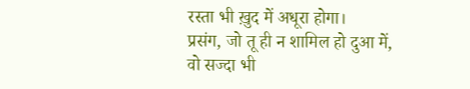रस्ता भी ख़ुद में अधूरा होगा।
प्रसंग, जो तू ही न शामिल हो दुआ में,
वो सज्दा भी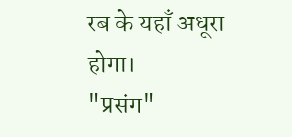रब के यहाँ अधूरा होगा।
"प्रसंग"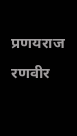प्रणयराज रणवीर